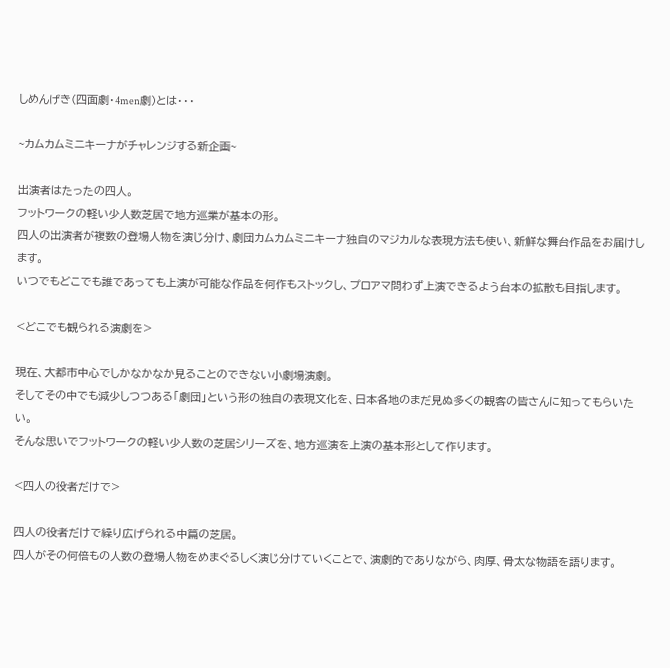しめんげき(四面劇・4men劇)とは・・・

~カムカムミニキーナがチャレンジする新企画~

出演者はたったの四人。
フットワークの軽い少人数芝居で地方巡業が基本の形。
四人の出演者が複数の登場人物を演じ分け、劇団カムカムミニキーナ独自のマジカルな表現方法も使い、新鮮な舞台作品をお届けします。
いつでもどこでも誰であっても上演が可能な作品を何作もストックし、プロアマ問わず上演できるよう台本の拡散も目指します。

<どこでも観られる演劇を>

現在、大都市中心でしかなかなか見ることのできない小劇場演劇。
そしてその中でも減少しつつある「劇団」という形の独自の表現文化を、日本各地のまだ見ぬ多くの観客の皆さんに知ってもらいたい。
そんな思いでフットワークの軽い少人数の芝居シリーズを、地方巡演を上演の基本形として作ります。

<四人の役者だけで>

四人の役者だけで繰り広げられる中篇の芝居。
四人がその何倍もの人数の登場人物をめまぐるしく演じ分けていくことで、演劇的でありながら、肉厚、骨太な物語を語ります。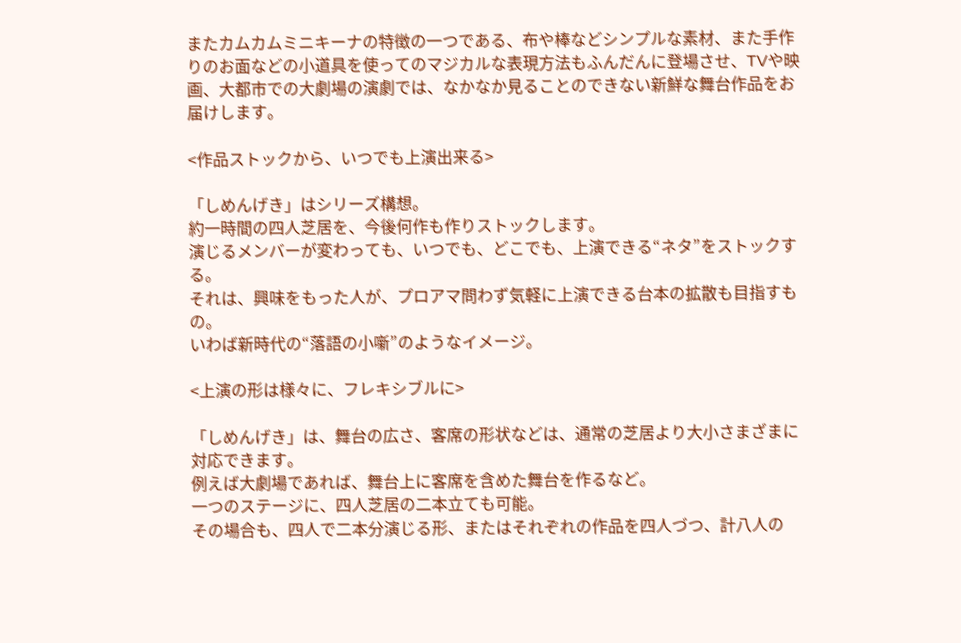またカムカムミニキーナの特徴の一つである、布や棒などシンプルな素材、また手作りのお面などの小道具を使ってのマジカルな表現方法もふんだんに登場させ、TVや映画、大都市での大劇場の演劇では、なかなか見ることのできない新鮮な舞台作品をお届けします。

<作品ストックから、いつでも上演出来る>

「しめんげき」はシリーズ構想。
約一時間の四人芝居を、今後何作も作りストックします。
演じるメンバーが変わっても、いつでも、どこでも、上演できる“ネタ”をストックする。
それは、興味をもった人が、プロアマ問わず気軽に上演できる台本の拡散も目指すもの。
いわば新時代の“落語の小噺”のようなイメージ。

<上演の形は様々に、フレキシブルに>

「しめんげき」は、舞台の広さ、客席の形状などは、通常の芝居より大小さまざまに対応できます。
例えば大劇場であれば、舞台上に客席を含めた舞台を作るなど。
一つのステージに、四人芝居の二本立ても可能。
その場合も、四人で二本分演じる形、またはそれぞれの作品を四人づつ、計八人の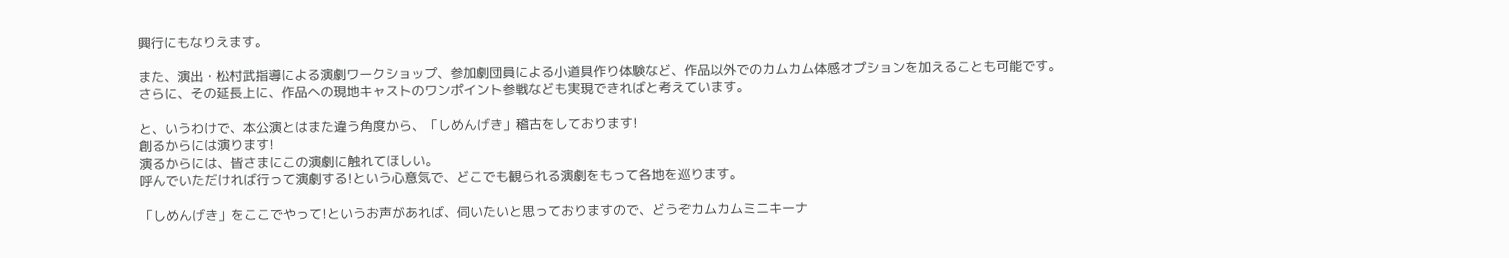興行にもなりえます。

また、演出・松村武指導による演劇ワークショップ、参加劇団員による小道具作り体験など、作品以外でのカムカム体感オプションを加えることも可能です。
さらに、その延長上に、作品への現地キャストのワンポイント参戦なども実現できればと考えています。

と、いうわけで、本公演とはまた違う角度から、「しめんげき」稽古をしております!
創るからには演ります!
演るからには、皆さまにこの演劇に触れてほしい。
呼んでいただければ行って演劇する!という心意気で、どこでも観られる演劇をもって各地を巡ります。

「しめんげき」をここでやって!というお声があれば、伺いたいと思っておりますので、どうぞカムカムミニキーナ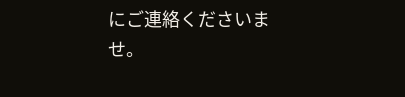にご連絡くださいませ。